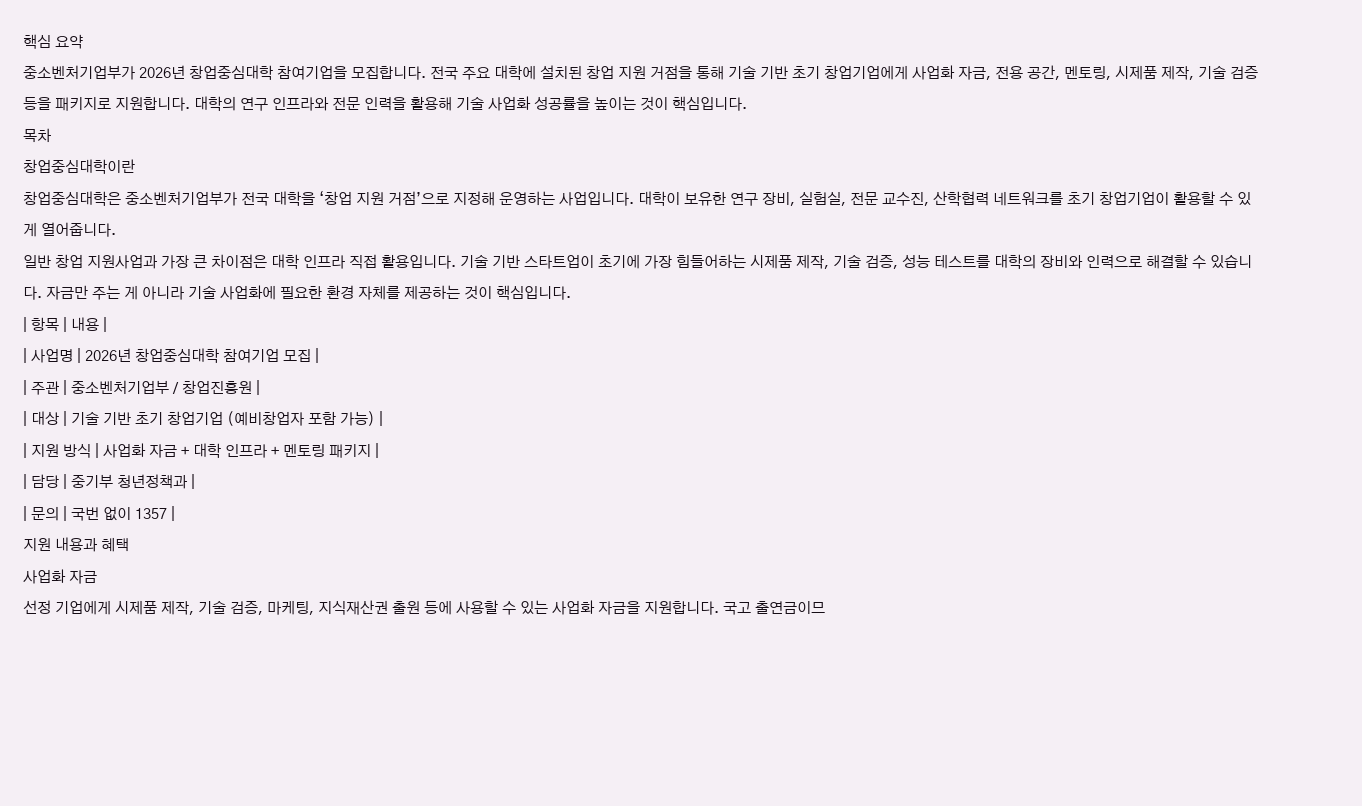핵심 요약
중소벤처기업부가 2026년 창업중심대학 참여기업을 모집합니다. 전국 주요 대학에 설치된 창업 지원 거점을 통해 기술 기반 초기 창업기업에게 사업화 자금, 전용 공간, 멘토링, 시제품 제작, 기술 검증 등을 패키지로 지원합니다. 대학의 연구 인프라와 전문 인력을 활용해 기술 사업화 성공률을 높이는 것이 핵심입니다.
목차
창업중심대학이란
창업중심대학은 중소벤처기업부가 전국 대학을 ‘창업 지원 거점’으로 지정해 운영하는 사업입니다. 대학이 보유한 연구 장비, 실험실, 전문 교수진, 산학협력 네트워크를 초기 창업기업이 활용할 수 있게 열어줍니다.
일반 창업 지원사업과 가장 큰 차이점은 대학 인프라 직접 활용입니다. 기술 기반 스타트업이 초기에 가장 힘들어하는 시제품 제작, 기술 검증, 성능 테스트를 대학의 장비와 인력으로 해결할 수 있습니다. 자금만 주는 게 아니라 기술 사업화에 필요한 환경 자체를 제공하는 것이 핵심입니다.
| 항목 | 내용 |
| 사업명 | 2026년 창업중심대학 참여기업 모집 |
| 주관 | 중소벤처기업부 / 창업진흥원 |
| 대상 | 기술 기반 초기 창업기업 (예비창업자 포함 가능) |
| 지원 방식 | 사업화 자금 + 대학 인프라 + 멘토링 패키지 |
| 담당 | 중기부 청년정책과 |
| 문의 | 국번 없이 1357 |
지원 내용과 혜택
사업화 자금
선정 기업에게 시제품 제작, 기술 검증, 마케팅, 지식재산권 출원 등에 사용할 수 있는 사업화 자금을 지원합니다. 국고 출연금이므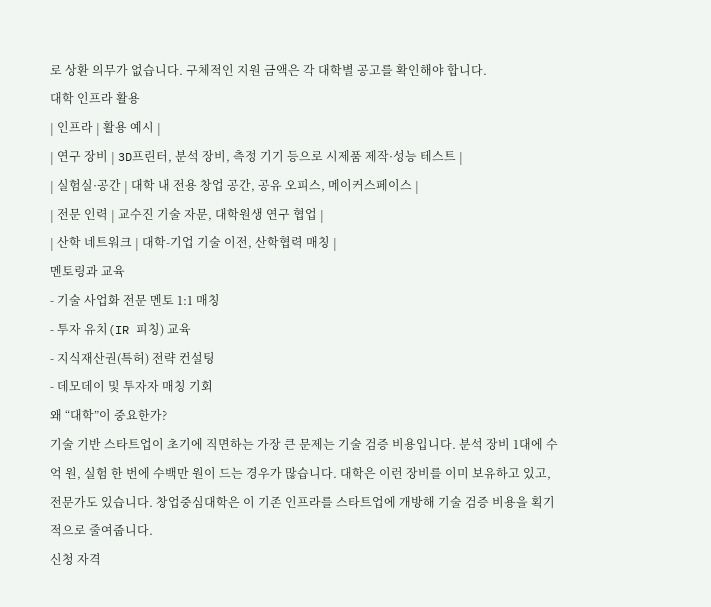로 상환 의무가 없습니다. 구체적인 지원 금액은 각 대학별 공고를 확인해야 합니다.
대학 인프라 활용
| 인프라 | 활용 예시 |
| 연구 장비 | 3D프린터, 분석 장비, 측정 기기 등으로 시제품 제작·성능 테스트 |
| 실험실·공간 | 대학 내 전용 창업 공간, 공유 오피스, 메이커스페이스 |
| 전문 인력 | 교수진 기술 자문, 대학원생 연구 협업 |
| 산학 네트워크 | 대학-기업 기술 이전, 산학협력 매칭 |
멘토링과 교육
- 기술 사업화 전문 멘토 1:1 매칭
- 투자 유치(IR 피칭) 교육
- 지식재산권(특허) 전략 컨설팅
- 데모데이 및 투자자 매칭 기회
왜 “대학”이 중요한가?
기술 기반 스타트업이 초기에 직면하는 가장 큰 문제는 기술 검증 비용입니다. 분석 장비 1대에 수억 원, 실험 한 번에 수백만 원이 드는 경우가 많습니다. 대학은 이런 장비를 이미 보유하고 있고, 전문가도 있습니다. 창업중심대학은 이 기존 인프라를 스타트업에 개방해 기술 검증 비용을 획기적으로 줄여줍니다.
신청 자격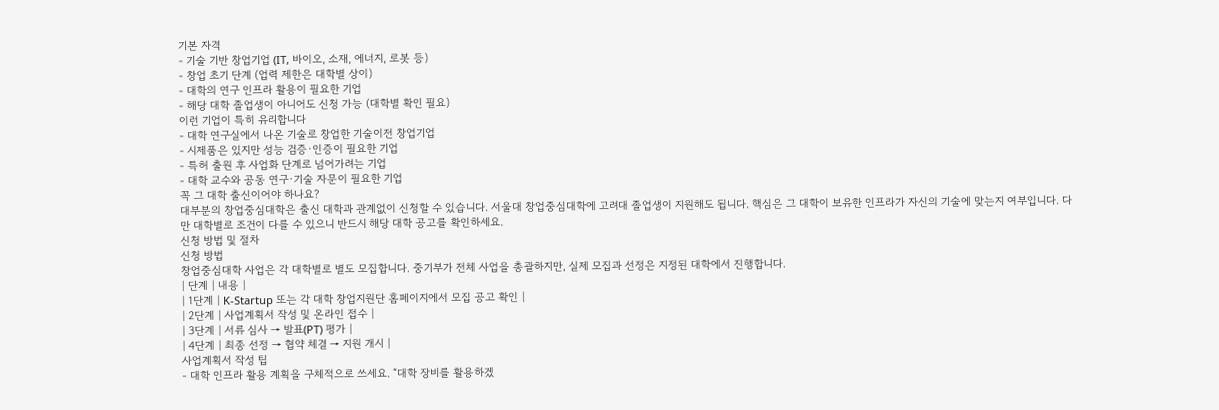기본 자격
- 기술 기반 창업기업 (IT, 바이오, 소재, 에너지, 로봇 등)
- 창업 초기 단계 (업력 제한은 대학별 상이)
- 대학의 연구 인프라 활용이 필요한 기업
- 해당 대학 졸업생이 아니어도 신청 가능 (대학별 확인 필요)
이런 기업이 특히 유리합니다
- 대학 연구실에서 나온 기술로 창업한 기술이전 창업기업
- 시제품은 있지만 성능 검증·인증이 필요한 기업
- 특허 출원 후 사업화 단계로 넘어가려는 기업
- 대학 교수와 공동 연구·기술 자문이 필요한 기업
꼭 그 대학 출신이어야 하나요?
대부분의 창업중심대학은 출신 대학과 관계없이 신청할 수 있습니다. 서울대 창업중심대학에 고려대 졸업생이 지원해도 됩니다. 핵심은 그 대학이 보유한 인프라가 자신의 기술에 맞는지 여부입니다. 다만 대학별로 조건이 다를 수 있으니 반드시 해당 대학 공고를 확인하세요.
신청 방법 및 절차
신청 방법
창업중심대학 사업은 각 대학별로 별도 모집합니다. 중기부가 전체 사업을 총괄하지만, 실제 모집과 선정은 지정된 대학에서 진행합니다.
| 단계 | 내용 |
| 1단계 | K-Startup 또는 각 대학 창업지원단 홈페이지에서 모집 공고 확인 |
| 2단계 | 사업계획서 작성 및 온라인 접수 |
| 3단계 | 서류 심사 → 발표(PT) 평가 |
| 4단계 | 최종 선정 → 협약 체결 → 지원 개시 |
사업계획서 작성 팁
- 대학 인프라 활용 계획을 구체적으로 쓰세요. “대학 장비를 활용하겠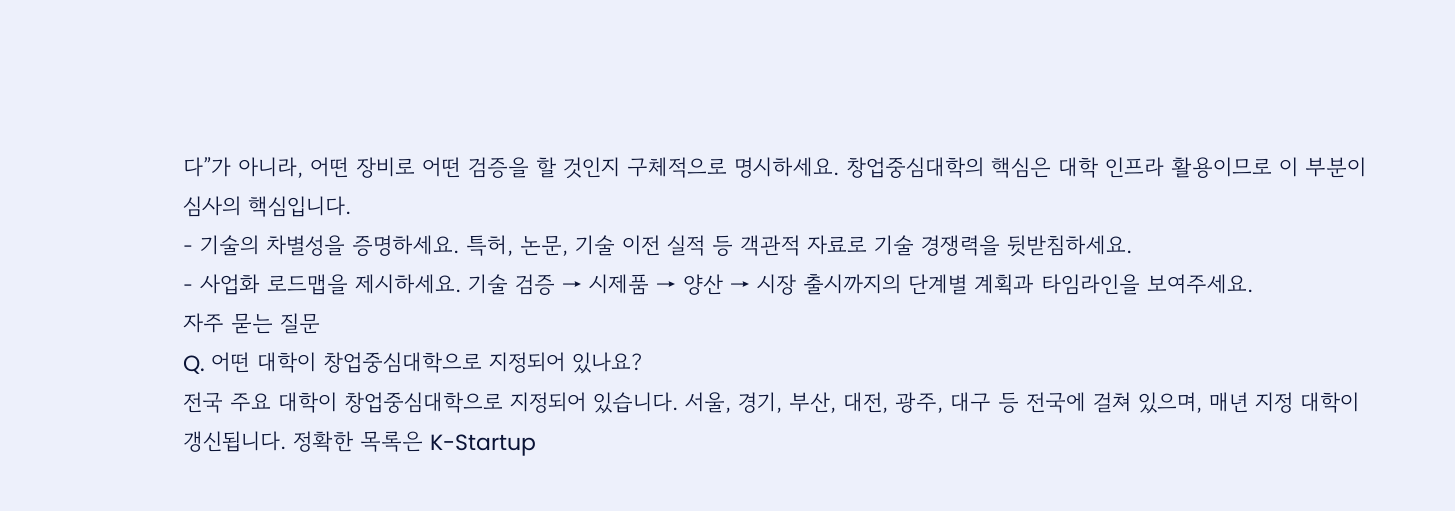다”가 아니라, 어떤 장비로 어떤 검증을 할 것인지 구체적으로 명시하세요. 창업중심대학의 핵심은 대학 인프라 활용이므로 이 부분이 심사의 핵심입니다.
- 기술의 차별성을 증명하세요. 특허, 논문, 기술 이전 실적 등 객관적 자료로 기술 경쟁력을 뒷받침하세요.
- 사업화 로드맵을 제시하세요. 기술 검증 → 시제품 → 양산 → 시장 출시까지의 단계별 계획과 타임라인을 보여주세요.
자주 묻는 질문
Q. 어떤 대학이 창업중심대학으로 지정되어 있나요?
전국 주요 대학이 창업중심대학으로 지정되어 있습니다. 서울, 경기, 부산, 대전, 광주, 대구 등 전국에 걸쳐 있으며, 매년 지정 대학이 갱신됩니다. 정확한 목록은 K-Startup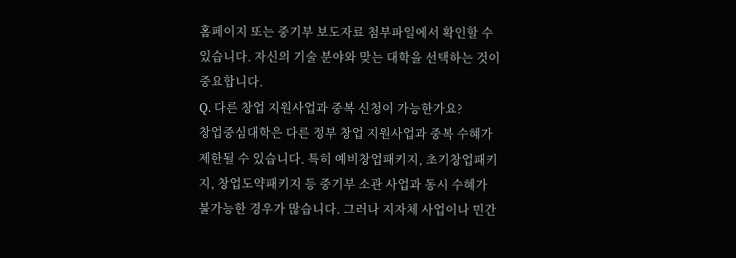홈페이지 또는 중기부 보도자료 첨부파일에서 확인할 수 있습니다. 자신의 기술 분야와 맞는 대학을 선택하는 것이 중요합니다.
Q. 다른 창업 지원사업과 중복 신청이 가능한가요?
창업중심대학은 다른 정부 창업 지원사업과 중복 수혜가 제한될 수 있습니다. 특히 예비창업패키지, 초기창업패키지, 창업도약패키지 등 중기부 소관 사업과 동시 수혜가 불가능한 경우가 많습니다. 그러나 지자체 사업이나 민간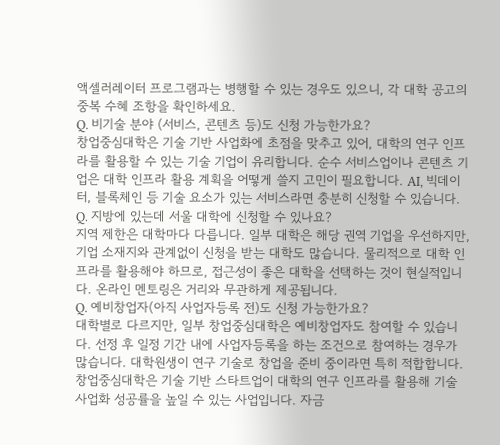액셀러레이터 프로그램과는 병행할 수 있는 경우도 있으니, 각 대학 공고의 중복 수혜 조항을 확인하세요.
Q. 비기술 분야 (서비스, 콘텐츠 등)도 신청 가능한가요?
창업중심대학은 기술 기반 사업화에 초점을 맞추고 있어, 대학의 연구 인프라를 활용할 수 있는 기술 기업이 유리합니다. 순수 서비스업이나 콘텐츠 기업은 대학 인프라 활용 계획을 어떻게 쓸지 고민이 필요합니다. AI, 빅데이터, 블록체인 등 기술 요소가 있는 서비스라면 충분히 신청할 수 있습니다.
Q. 지방에 있는데 서울 대학에 신청할 수 있나요?
지역 제한은 대학마다 다릅니다. 일부 대학은 해당 권역 기업을 우선하지만, 기업 소재지와 관계없이 신청을 받는 대학도 많습니다. 물리적으로 대학 인프라를 활용해야 하므로, 접근성이 좋은 대학을 선택하는 것이 현실적입니다. 온라인 멘토링은 거리와 무관하게 제공됩니다.
Q. 예비창업자(아직 사업자등록 전)도 신청 가능한가요?
대학별로 다르지만, 일부 창업중심대학은 예비창업자도 참여할 수 있습니다. 선정 후 일정 기간 내에 사업자등록을 하는 조건으로 참여하는 경우가 많습니다. 대학원생이 연구 기술로 창업을 준비 중이라면 특히 적합합니다.
창업중심대학은 기술 기반 스타트업이 대학의 연구 인프라를 활용해 기술 사업화 성공률을 높일 수 있는 사업입니다. 자금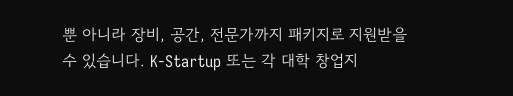뿐 아니라 장비, 공간, 전문가까지 패키지로 지원받을 수 있습니다. K-Startup 또는 각 대학 창업지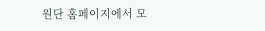원단 홈페이지에서 모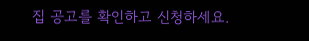집 공고를 확인하고 신청하세요.